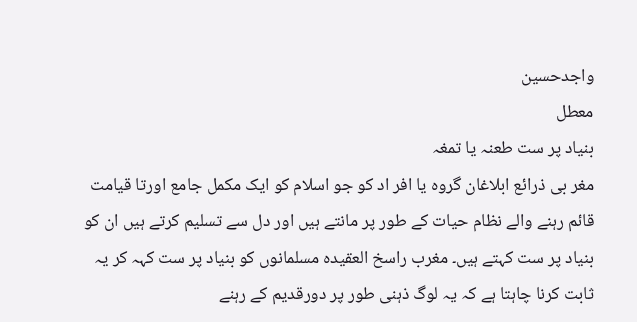واجدحسین
معطل
بنیاد پر ست طعنہ یا تمغہ
مغر بی ذرائع ابلاغان گروہ یا افر اد کو جو اسلام کو ایک مکمل جامع اورتا قیامت قائم رہنے والے نظام حیات کے طور پر مانتے ہیں اور دل سے تسلیم کرتے ہیں ان کو بنیاد پر ست کہتے ہیں۔ مغرب راسخ العقیدہ مسلمانوں کو بنیاد پر ست کہہ کر یہ ثابت کرنا چاہتا ہے کہ یہ لوگ ذہنی طور پر دورقدیم کے رہنے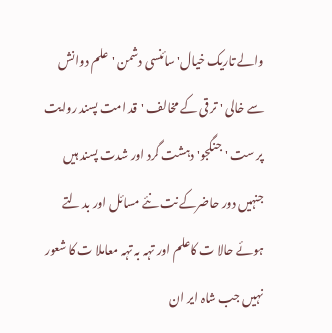والے تاریک خیال' سائنسی دشمن 'علم دوانش سے خالی ' تر قی کے مخالف 'قد امت پسند روایت پر ست ' جنگجو' دہشت گرد اور شدت پسند ہیں جنہیں دور حاضرکے نت نئے مسائل اور بد لتے ہوئے حالا ت کاعلم اور تہہ بہ تہہ معاملا ت کا شعور نہیں جب شاہ ایر ان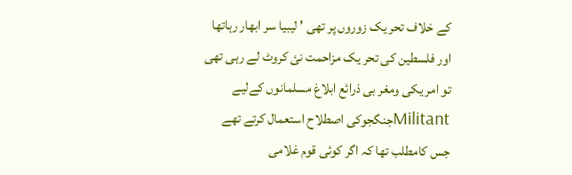کے خلاف تحر یک زوروں پر تھی ' لیبیا سر ابھار رہاتھا اور فلسطین کی تحر یک مزاحمت نئ کروٹ لے رہی تھی تو امر یکی ومغر بی ذرائع ابلاغ مسلمانوں کےلیے Militantجنگجوکی اصطلاح استعمال کرتے تھے جس کامطلب تھا کہ اگر کوئی قوم غلامی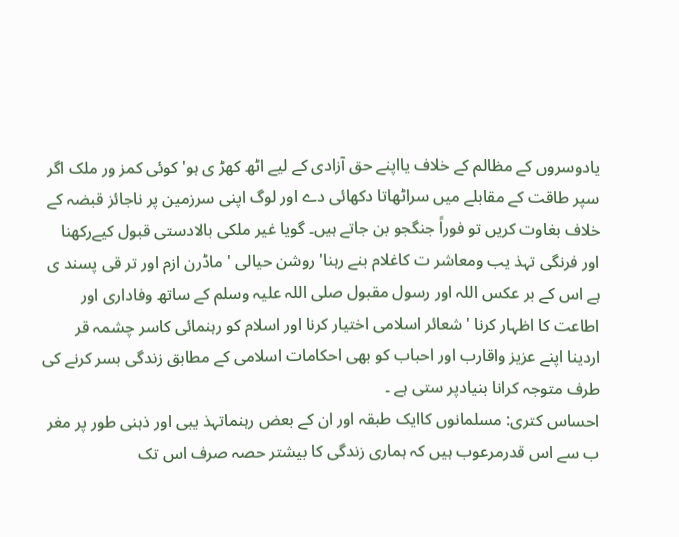یادوسروں کے مظالم کے خلاف یااپنے حق آزادی کے لیے اٹھ کھڑ ی ہو' کوئی کمز ور ملک اگر سپر طاقت کے مقابلے میں سراٹھاتا دکھائی دے اور لوگ اپنی سرزمین پر ناجائز قبضہ کے خلاف بغاوت کریں تو فوراً جنگجو بن جاتے ہیں۔ گویا غیر ملکی بالادستی قبول کیےرکھنا اور فرنگی تہذ یب ومعاشر ت کاغلام بنے رہنا' روشن حیالی ' ماڈرن ازم اور تر قی پسند ی ہے اس کے بر عکس اللہ اور رسول مقبول صلی اللہ علیہ وسلم کے ساتھ وفاداری اور اطاعت کا اظہار کرنا 'شعائر اسلامی اختیار کرنا اور اسلام کو رہنمائی کاسر چشمہ قر اردینا اپنے عزیز واقارب اور احباب کو بھی احکامات اسلامی کے مطابق زندگی بسر کرنے کی طرف متوجہ کرانا بنیادپر ستی ہے ۔
احساس کتری: مسلمانوں کاایک طبقہ اور ان کے بعض رہنماتہذ یبی اور ذہنی طور پر مغر ب سے اس قدرمرعوب ہیں کہ ہماری زندگی کا بیشتر حصہ صرف اس تک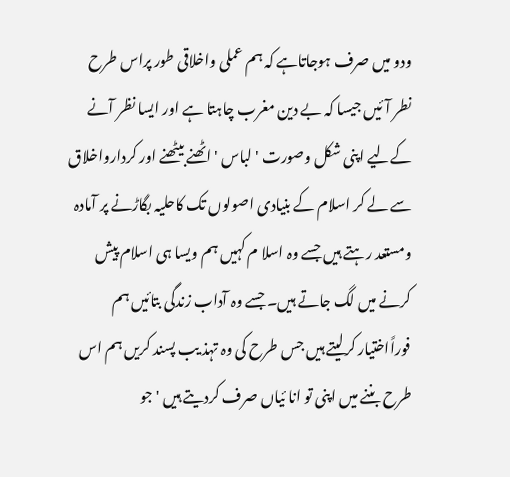ودو میں صرف ہوجاتاہے کہ ہم عملی واخلاقی طور پراس طرح نطر آئیں جیسا کہ بے دین مغرب چاہتا ہے اور ایسا نظر آنے کےلیے اپنی شکل وصورت ' لباس ' اٹھنے بیٹھنے اور کردارواخلاق سے لے کر اسلام کے بنیادی اصولوں تک کاحلیہ بگاڑنے پر آمادہ ومستعد رہتے ہیں جسے وہ اسلا م کہیں ہم ویسا ہی اسلام پیش کرنے میں لگ جاتے ہیں۔ جسے وہ آداب زندگی بتائیں ہم فوراًاختیار کرلیتے ہیں جس طرح کی وہ تہذ یب پسند کریں ہم اس طرح بننے میں اپنی تو انا ئیاں صرف کردیتے ہیں ' جو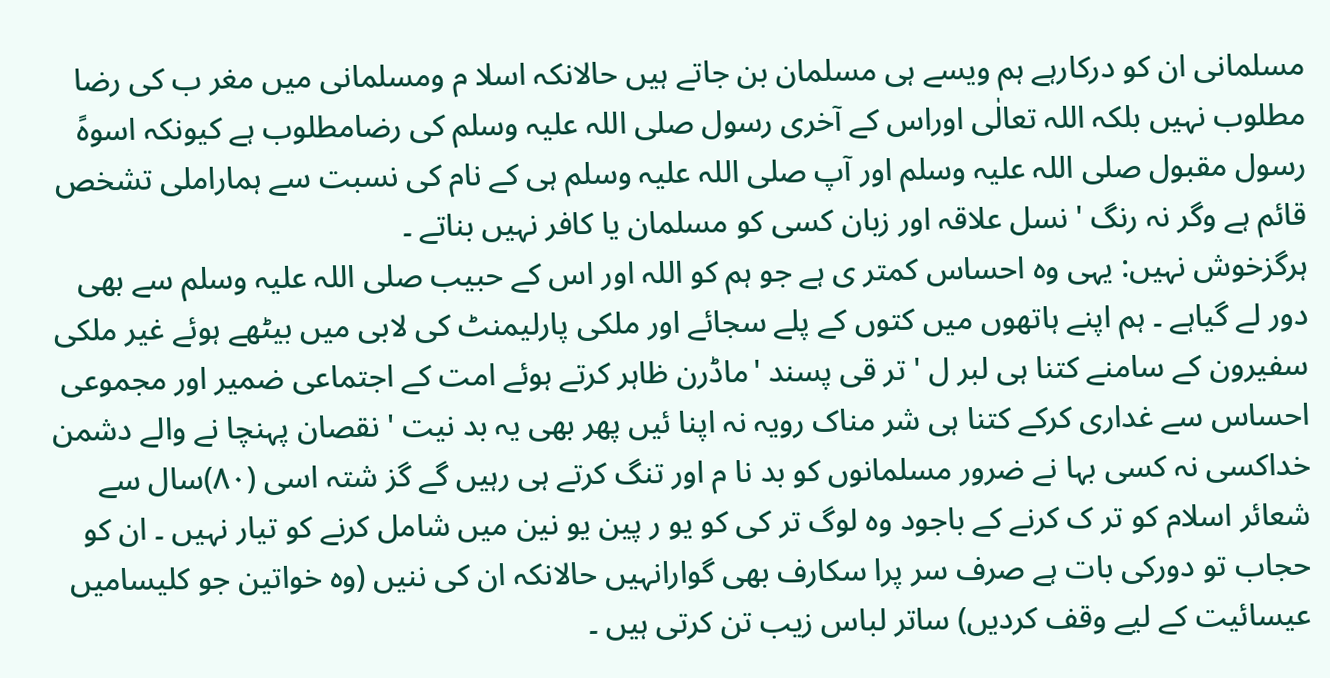مسلمانی ان کو درکارہے ہم ویسے ہی مسلمان بن جاتے ہیں حالانکہ اسلا م ومسلمانی میں مغر ب کی رضا مطلوب نہیں بلکہ اللہ تعالٰی اوراس کے آخری رسول صلی اللہ علیہ وسلم کی رضامطلوب ہے کیونکہ اسوہً رسول مقبول صلی اللہ علیہ وسلم اور آپ صلی اللہ علیہ وسلم ہی کے نام کی نسبت سے ہماراملی تشخص قائم ہے وگر نہ رنگ ' نسل علاقہ اور زبان کسی کو مسلمان یا کافر نہیں بناتے ۔
ہرگزخوش نہیں: یہی وہ احساس کمتر ی ہے جو ہم کو اللہ اور اس کے حبیب صلی اللہ علیہ وسلم سے بھی دور لے گیاہے ۔ ہم اپنے ہاتھوں میں کتوں کے پلے سجائے اور ملکی پارلیمنٹ کی لابی میں بیٹھے ہوئے غیر ملکی سفیرون کے سامنے کتنا ہی لبر ل ' تر قی پسند 'ماڈرن ظاہر کرتے ہوئے امت کے اجتماعی ضمیر اور مجموعی احساس سے غداری کرکے کتنا ہی شر مناک رویہ نہ اپنا ئیں پھر بھی یہ بد نیت ' نقصان پہنچا نے والے دشمن خداکسی نہ کسی بہا نے ضرور مسلمانوں کو بد نا م اور تنگ کرتے ہی رہیں گے گز شتہ اسی (۸۰)سال سے شعائر اسلام کو تر ک کرنے کے باجود وہ لوگ تر کی کو یو ر پین یو نین میں شامل کرنے کو تیار نہیں ۔ ان کو حجاب تو دورکی بات ہے صرف سر پرا سکارف بھی گوارانہیں حالانکہ ان کی ننیں (وہ خواتین جو کلیسامیں عیسائیت کے لیے وقف کردیں) ساتر لباس زیب تن کرتی ہیں ۔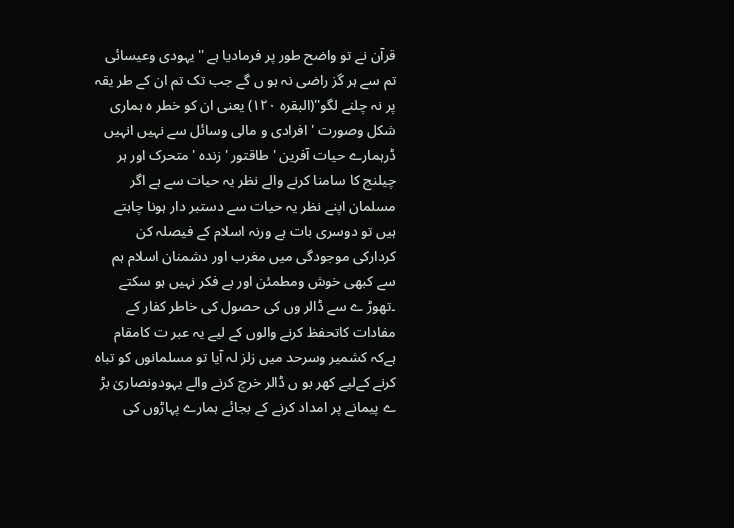قرآن نے تو واضح طور پر فرمادیا ہے ''یہودی وعیسائی تم سے ہر گز راضی نہ ہو ں گے جب تک تم ان کے طر یقہ پر نہ چلنے لگو''(البقرہ ۱۲۰) یعنی ان کو خطر ہ ہماری شکل وصورت ' افرادی و مالی وسائل سے نہیں انہیں ڈرہمارے حیات آفرین ' طاقتور 'زندہ ' متحرک اور ہر چیلنج کا سامنا کرنے والے نظر یہ حیات سے ہے اگر مسلمان اپنے نظر یہ حیات سے دستبر دار ہونا چاہتے ہیں تو دوسری بات ہے ورنہ اسلام کے فیصلہ کن کردارکی موجودگی میں مغرب اور دشمنان اسلام ہم سے کبھی خوش ومطمئن اور بے فکر نہیں ہو سکتے ۔تھوڑ ے سے ڈالر وں کی حصول کی خاطر کفار کے مفادات کاتحفظ کرنے والوں کے لیے یہ عبر ت کامقام ہےکہ کشمیر وسرحد میں زلز لہ آیا تو مسلمانوں کو تباہ کرنے کےلیے کھر بو ں ڈالر خرچ کرنے والے یہودونصاریٰ بڑ ے پیمانے پر امداد کرنے کے بجائے ہمارے پہاڑوں کی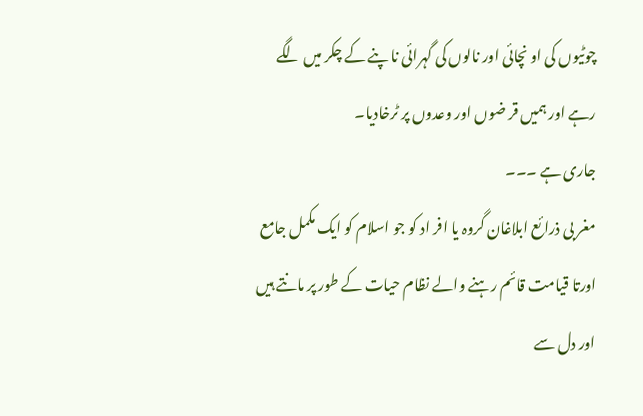چوٹیوں کی او نچائی اور نالوں کی گہرائی نا پنے کے چکر میں لگے رہے اور ہمیں قر ضوں اور وعدوں پر ٹرخادیا۔
جاری ہے ۔۔۔
مغر بی ذرائع ابلاغان گروہ یا افر اد کو جو اسلام کو ایک مکمل جامع اورتا قیامت قائم رہنے والے نظام حیات کے طور پر مانتے ہیں اور دل سے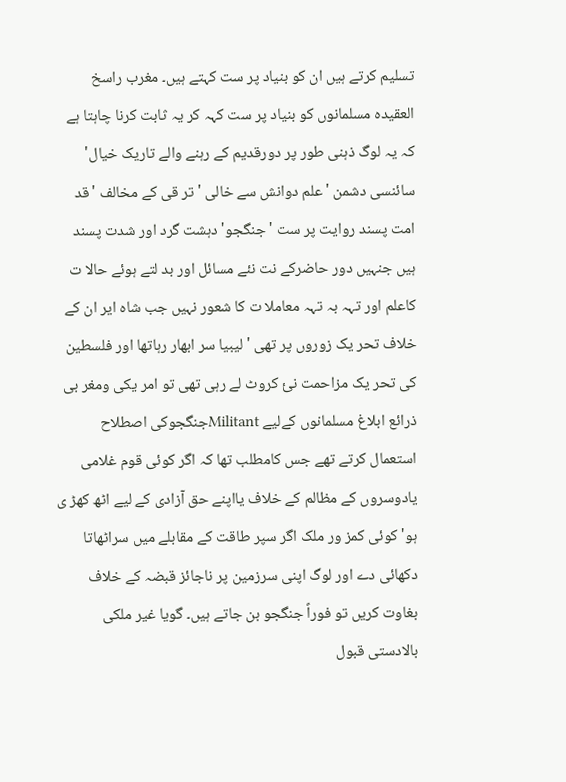تسلیم کرتے ہیں ان کو بنیاد پر ست کہتے ہیں۔ مغرب راسخ العقیدہ مسلمانوں کو بنیاد پر ست کہہ کر یہ ثابت کرنا چاہتا ہے کہ یہ لوگ ذہنی طور پر دورقدیم کے رہنے والے تاریک خیال' سائنسی دشمن 'علم دوانش سے خالی ' تر قی کے مخالف 'قد امت پسند روایت پر ست ' جنگجو' دہشت گرد اور شدت پسند ہیں جنہیں دور حاضرکے نت نئے مسائل اور بد لتے ہوئے حالا ت کاعلم اور تہہ بہ تہہ معاملا ت کا شعور نہیں جب شاہ ایر ان کے خلاف تحر یک زوروں پر تھی ' لیبیا سر ابھار رہاتھا اور فلسطین کی تحر یک مزاحمت نئ کروٹ لے رہی تھی تو امر یکی ومغر بی ذرائع ابلاغ مسلمانوں کےلیے Militantجنگجوکی اصطلاح استعمال کرتے تھے جس کامطلب تھا کہ اگر کوئی قوم غلامی یادوسروں کے مظالم کے خلاف یااپنے حق آزادی کے لیے اٹھ کھڑ ی ہو' کوئی کمز ور ملک اگر سپر طاقت کے مقابلے میں سراٹھاتا دکھائی دے اور لوگ اپنی سرزمین پر ناجائز قبضہ کے خلاف بغاوت کریں تو فوراً جنگجو بن جاتے ہیں۔ گویا غیر ملکی بالادستی قبول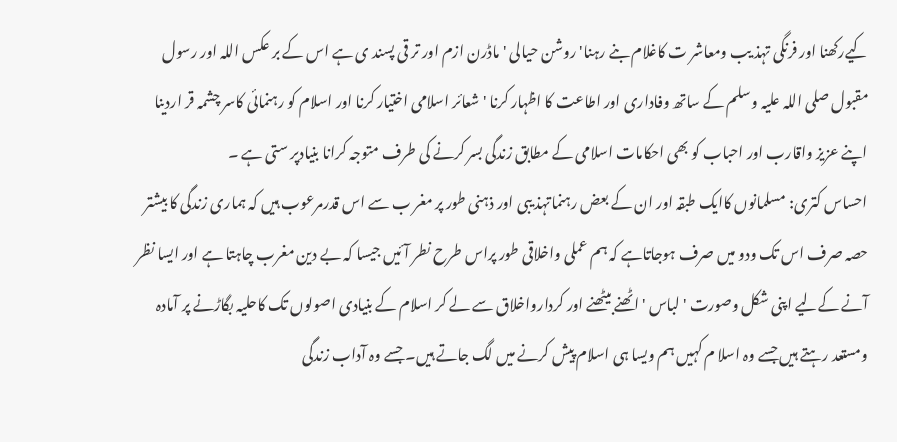کیےرکھنا اور فرنگی تہذ یب ومعاشر ت کاغلام بنے رہنا' روشن حیالی ' ماڈرن ازم اور تر قی پسند ی ہے اس کے بر عکس اللہ اور رسول مقبول صلی اللہ علیہ وسلم کے ساتھ وفاداری اور اطاعت کا اظہار کرنا 'شعائر اسلامی اختیار کرنا اور اسلام کو رہنمائی کاسر چشمہ قر اردینا اپنے عزیز واقارب اور احباب کو بھی احکامات اسلامی کے مطابق زندگی بسر کرنے کی طرف متوجہ کرانا بنیادپر ستی ہے ۔
احساس کتری: مسلمانوں کاایک طبقہ اور ان کے بعض رہنماتہذ یبی اور ذہنی طور پر مغر ب سے اس قدرمرعوب ہیں کہ ہماری زندگی کا بیشتر حصہ صرف اس تک ودو میں صرف ہوجاتاہے کہ ہم عملی واخلاقی طور پراس طرح نطر آئیں جیسا کہ بے دین مغرب چاہتا ہے اور ایسا نظر آنے کےلیے اپنی شکل وصورت ' لباس ' اٹھنے بیٹھنے اور کردارواخلاق سے لے کر اسلام کے بنیادی اصولوں تک کاحلیہ بگاڑنے پر آمادہ ومستعد رہتے ہیں جسے وہ اسلا م کہیں ہم ویسا ہی اسلام پیش کرنے میں لگ جاتے ہیں۔ جسے وہ آداب زندگی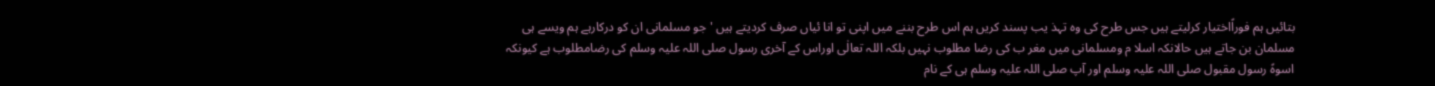بتائیں ہم فوراًاختیار کرلیتے ہیں جس طرح کی وہ تہذ یب پسند کریں ہم اس طرح بننے میں اپنی تو انا ئیاں صرف کردیتے ہیں ' جو مسلمانی ان کو درکارہے ہم ویسے ہی مسلمان بن جاتے ہیں حالانکہ اسلا م ومسلمانی میں مغر ب کی رضا مطلوب نہیں بلکہ اللہ تعالٰی اوراس کے آخری رسول صلی اللہ علیہ وسلم کی رضامطلوب ہے کیونکہ اسوہً رسول مقبول صلی اللہ علیہ وسلم اور آپ صلی اللہ علیہ وسلم ہی کے نام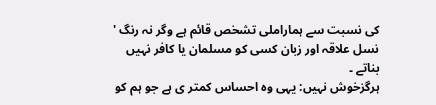کی نسبت سے ہماراملی تشخص قائم ہے وگر نہ رنگ ' نسل علاقہ اور زبان کسی کو مسلمان یا کافر نہیں بناتے ۔
ہرگزخوش نہیں: یہی وہ احساس کمتر ی ہے جو ہم کو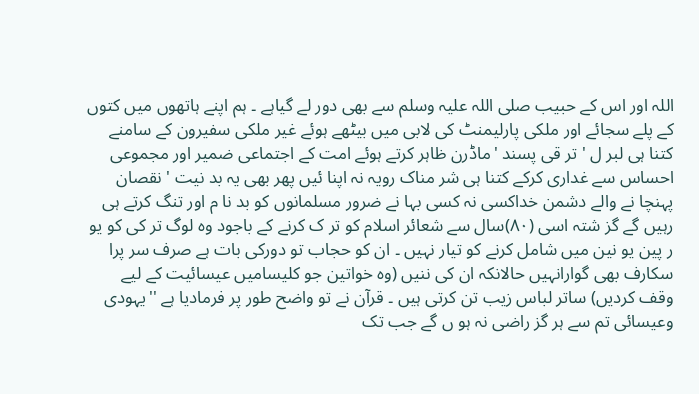اللہ اور اس کے حبیب صلی اللہ علیہ وسلم سے بھی دور لے گیاہے ۔ ہم اپنے ہاتھوں میں کتوں کے پلے سجائے اور ملکی پارلیمنٹ کی لابی میں بیٹھے ہوئے غیر ملکی سفیرون کے سامنے کتنا ہی لبر ل ' تر قی پسند 'ماڈرن ظاہر کرتے ہوئے امت کے اجتماعی ضمیر اور مجموعی احساس سے غداری کرکے کتنا ہی شر مناک رویہ نہ اپنا ئیں پھر بھی یہ بد نیت ' نقصان پہنچا نے والے دشمن خداکسی نہ کسی بہا نے ضرور مسلمانوں کو بد نا م اور تنگ کرتے ہی رہیں گے گز شتہ اسی (۸۰)سال سے شعائر اسلام کو تر ک کرنے کے باجود وہ لوگ تر کی کو یو ر پین یو نین میں شامل کرنے کو تیار نہیں ۔ ان کو حجاب تو دورکی بات ہے صرف سر پرا سکارف بھی گوارانہیں حالانکہ ان کی ننیں (وہ خواتین جو کلیسامیں عیسائیت کے لیے وقف کردیں) ساتر لباس زیب تن کرتی ہیں ۔ قرآن نے تو واضح طور پر فرمادیا ہے ''یہودی وعیسائی تم سے ہر گز راضی نہ ہو ں گے جب تک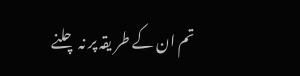تم ان کے طر یقہ پر نہ چلنے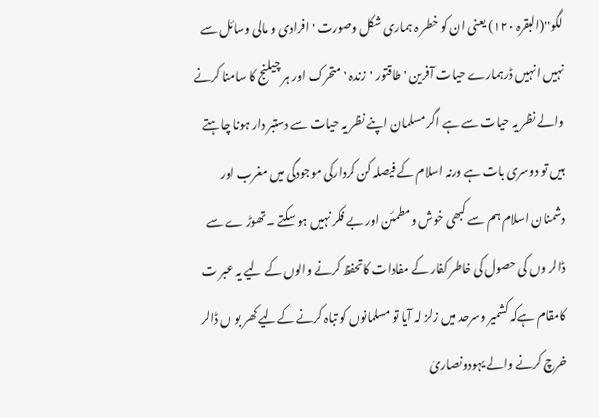لگو''(البقرہ ۱۲۰) یعنی ان کو خطر ہ ہماری شکل وصورت ' افرادی و مالی وسائل سے نہیں انہیں ڈرہمارے حیات آفرین ' طاقتور 'زندہ ' متحرک اور ہر چیلنج کا سامنا کرنے والے نظر یہ حیات سے ہے اگر مسلمان اپنے نظر یہ حیات سے دستبر دار ہونا چاہتے ہیں تو دوسری بات ہے ورنہ اسلام کے فیصلہ کن کردارکی موجودگی میں مغرب اور دشمنان اسلام ہم سے کبھی خوش ومطمئن اور بے فکر نہیں ہو سکتے ۔تھوڑ ے سے ڈالر وں کی حصول کی خاطر کفار کے مفادات کاتحفظ کرنے والوں کے لیے یہ عبر ت کامقام ہےکہ کشمیر وسرحد میں زلز لہ آیا تو مسلمانوں کو تباہ کرنے کےلیے کھر بو ں ڈالر خرچ کرنے والے یہودونصاریٰ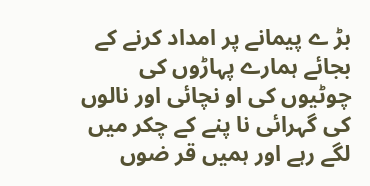بڑ ے پیمانے پر امداد کرنے کے بجائے ہمارے پہاڑوں کی چوٹیوں کی او نچائی اور نالوں کی گہرائی نا پنے کے چکر میں لگے رہے اور ہمیں قر ضوں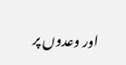اور وعدوں پر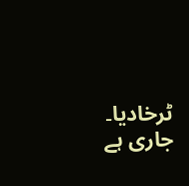ٹرخادیا۔
جاری ہے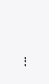۔۔۔